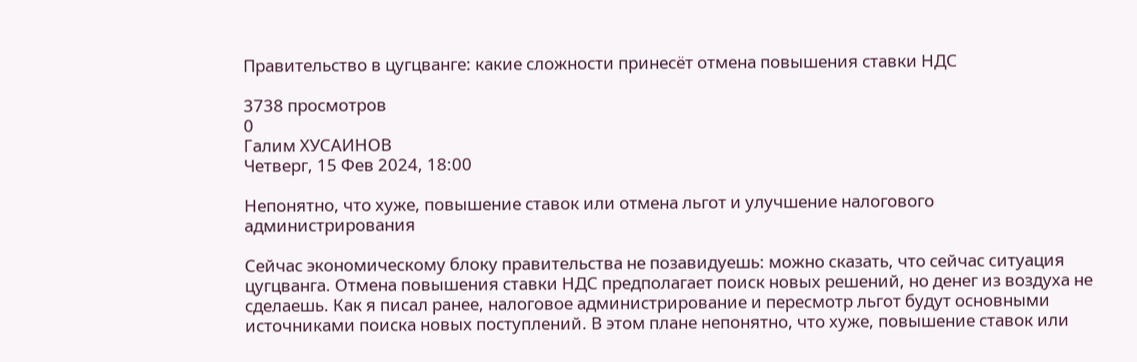Правительство в цугцванге: какие сложности принесёт отмена повышения ставки НДС

3738 просмотров
0
Галим ХУСАИНОВ
Четверг, 15 Фев 2024, 18:00

Непонятно, что хуже, повышение ставок или отмена льгот и улучшение налогового администрирования

Сейчас экономическому блоку правительства не позавидуешь: можно сказать, что сейчас ситуация цугцванга. Отмена повышения ставки НДС предполагает поиск новых решений, но денег из воздуха не сделаешь. Как я писал ранее, налоговое администрирование и пересмотр льгот будут основными источниками поиска новых поступлений. В этом плане непонятно, что хуже, повышение ставок или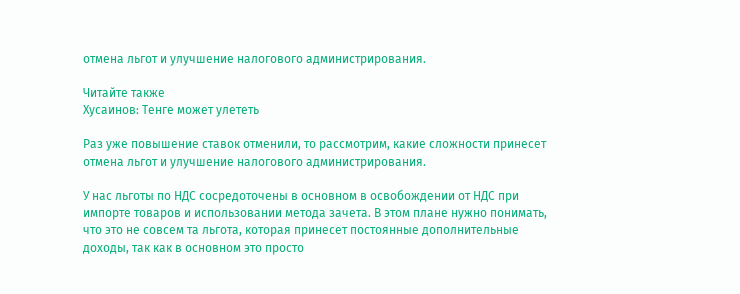отмена льгот и улучшение налогового администрирования.

Читайте также
Хусаинов: Тенге может улететь

Раз уже повышение ставок отменили, то рассмотрим, какие сложности принесет отмена льгот и улучшение налогового администрирования.

У нас льготы по НДС сосредоточены в основном в освобождении от НДС при импорте товаров и использовании метода зачета. В этом плане нужно понимать, что это не совсем та льгота, которая принесет постоянные дополнительные доходы, так как в основном это просто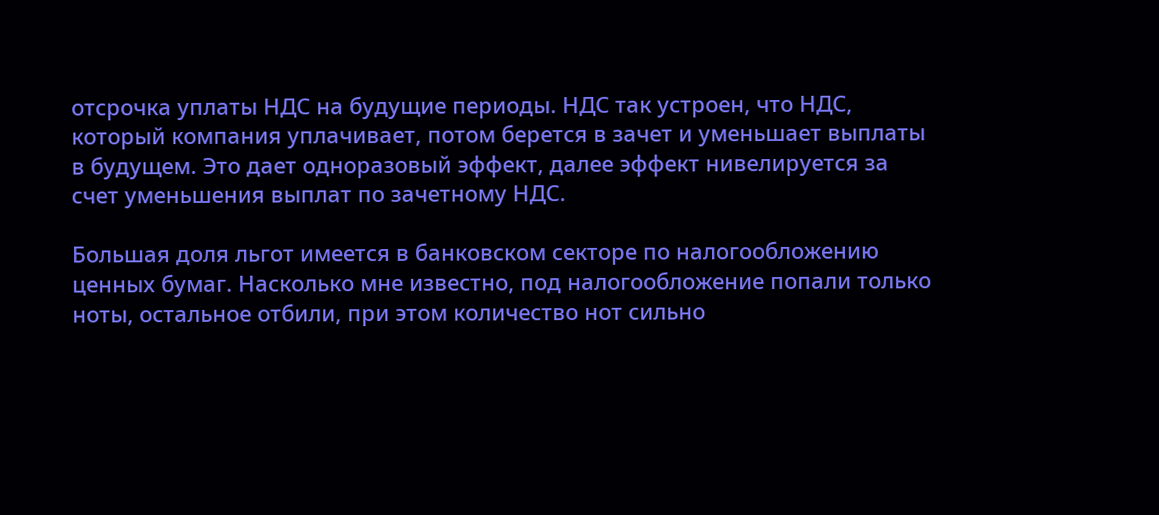отсрочка уплаты НДС на будущие периоды. НДС так устроен, что НДС, который компания уплачивает, потом берется в зачет и уменьшает выплаты в будущем. Это дает одноразовый эффект, далее эффект нивелируется за счет уменьшения выплат по зачетному НДС.

Большая доля льгот имеется в банковском секторе по налогообложению ценных бумаг. Насколько мне известно, под налогообложение попали только ноты, остальное отбили, при этом количество нот сильно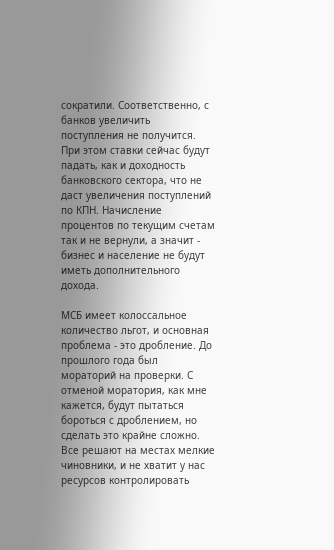сократили. Соответственно, с банков увеличить поступления не получится. При этом ставки сейчас будут падать, как и доходность банковского сектора, что не даст увеличения поступлений по КПН. Начисление процентов по текущим счетам так и не вернули, а значит - бизнес и население не будут иметь дополнительного дохода.

МСБ имеет колоссальное количество льгот, и основная проблема - это дробление. До прошлого года был мораторий на проверки. С отменой моратория, как мне кажется, будут пытаться бороться с дроблением, но сделать это крайне сложно. Все решают на местах мелкие чиновники, и не хватит у нас ресурсов контролировать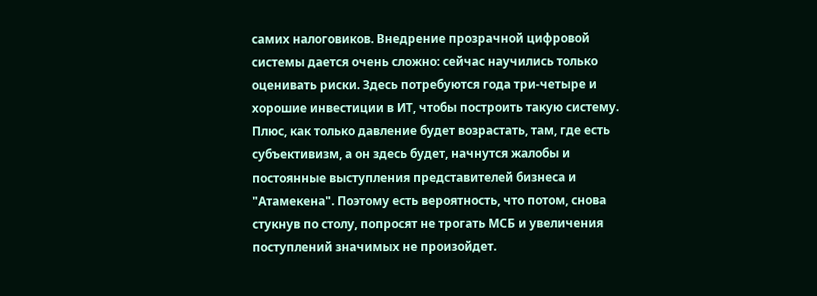самих налоговиков. Внедрение прозрачной цифровой системы дается очень сложно: сейчас научились только оценивать риски. Здесь потребуются года три-четыре и хорошие инвестиции в ИТ, чтобы построить такую систему. Плюс, как только давление будет возрастать, там, где есть субъективизм, а он здесь будет, начнутся жалобы и постоянные выступления представителей бизнеса и "Атамекена". Поэтому есть вероятность, что потом, снова стукнув по столу, попросят не трогать МСБ и увеличения поступлений значимых не произойдет.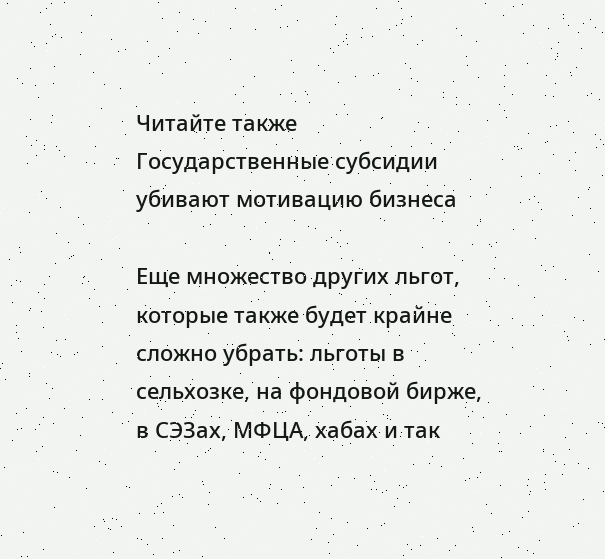Читайте также
Государственные субсидии убивают мотивацию бизнеса

Еще множество других льгот, которые также будет крайне сложно убрать: льготы в сельхозке, на фондовой бирже, в СЭЗах, МФЦА, хабах и так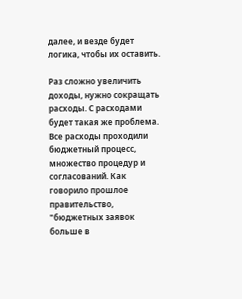далее, и везде будет логика, чтобы их оставить.

Раз сложно увеличить доходы, нужно сокращать расходы. С расходами будет такая же проблема. Все расходы проходили бюджетный процесс, множество процедур и согласований. Как говорило прошлое правительство, "бюджетных заявок больше в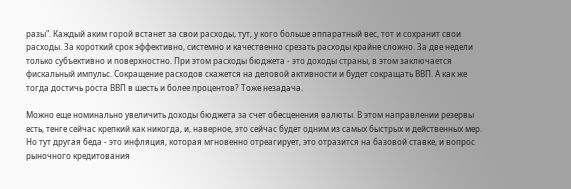разы". Каждый аким горой встанет за свои расходы, тут, у кого больше аппаратный вес, тот и сохранит свои расходы. За короткий срок эффективно, системно и качественно срезать расходы крайне сложно. За две недели только субъективно и поверхностно. При этом расходы бюджета - это доходы страны, в этом заключается фискальный импульс. Сокращение расходов скажется на деловой активности и будет сокращать ВВП. А как же тогда достичь роста ВВП в шесть и более процентов? Тоже незадача.

Можно еще номинально увеличить доходы бюджета за счет обесценения валюты. В этом направлении резервы есть, тенге сейчас крепкий как никогда, и, наверное, это сейчас будет одним из самых быстрых и действенных мер. Но тут другая беда - это инфляция, которая мгновенно отреагирует, это отразится на базовой ставке, и вопрос рыночного кредитования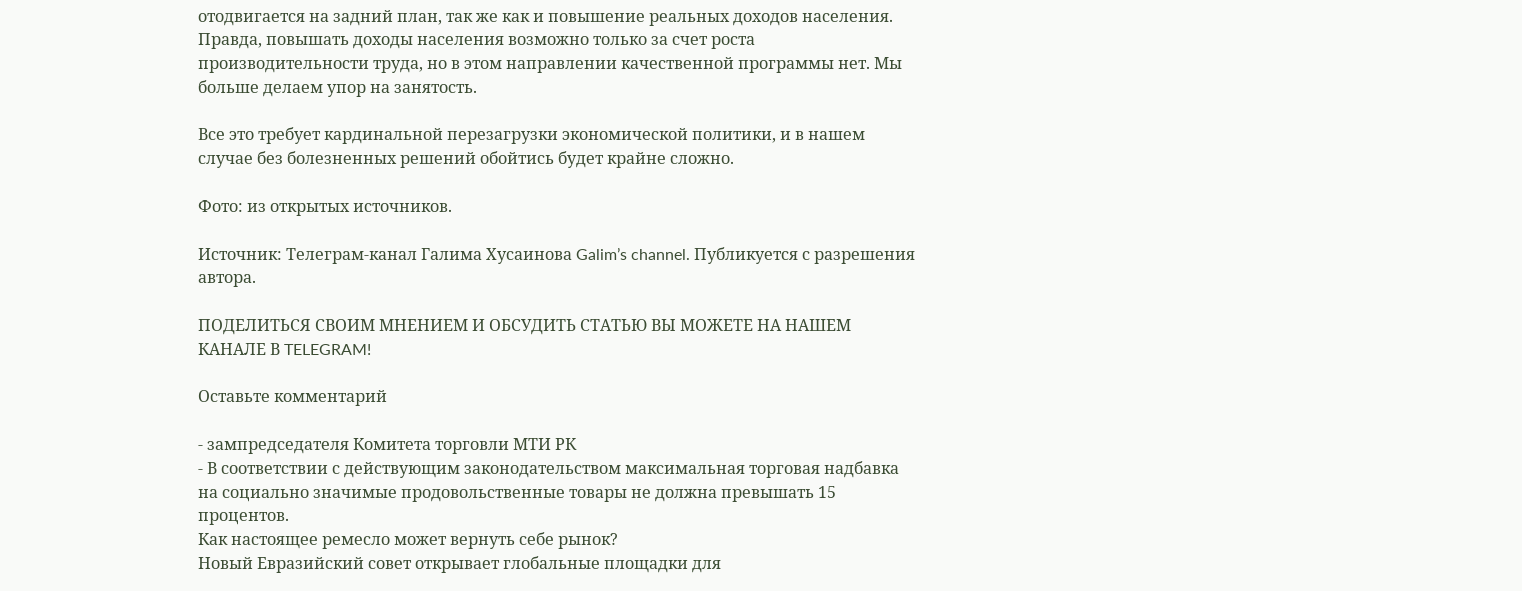отодвигается на задний план, так же как и повышение реальных доходов населения. Правда, повышать доходы населения возможно только за счет роста производительности труда, но в этом направлении качественной программы нет. Мы больше делаем упор на занятость.

Все это требует кардинальной перезагрузки экономической политики, и в нашем случае без болезненных решений обойтись будет крайне сложно.

Фото: из открытых источников.

Источник: Телеграм-канал Галима Хусаинова Galim’s channel. Публикуется с разрешения автора.

ПОДЕЛИТЬСЯ СВОИМ МНЕНИЕМ И ОБСУДИТЬ СТАТЬЮ ВЫ МОЖЕТЕ НА НАШЕМ КАНАЛЕ В TELEGRAM!

Оставьте комментарий

- зампредседателя Комитета торговли МТИ РК
- В соответствии с действующим законодательством максимальная торговая надбавка на социально значимые продовольственные товары не должна превышать 15 процентов.
Как настоящее ремесло может вернуть себе рынок?
Новый Евразийский совет открывает глобальные площадки для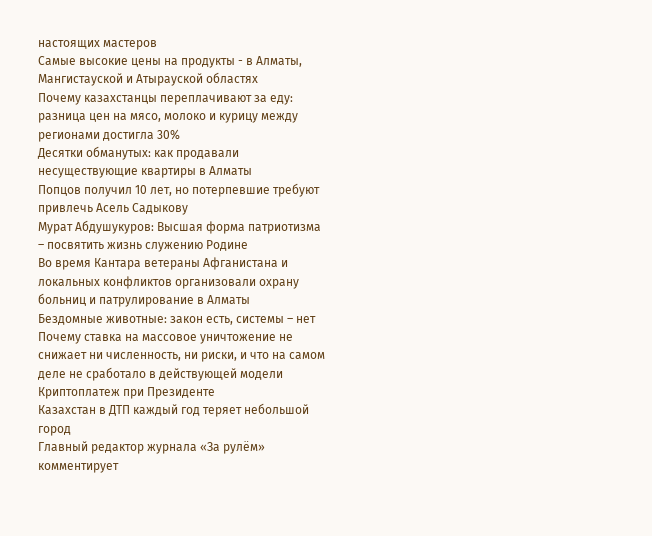настоящих мастеров
Самые высокие цены на продукты - в Алматы, Мангистауской и Атырауской областях
Почему казахстанцы переплачивают за еду: разница цен на мясо, молоко и курицу между регионами достигла 30%
Десятки обманутых: как продавали несуществующие квартиры в Алматы
Попцов получил 10 лет, но потерпевшие требуют привлечь Асель Садыкову
Мурат Абдушукуров: Высшая форма патриотизма – посвятить жизнь служению Родине
Во время Кантара ветераны Афганистана и локальных конфликтов организовали охрану больниц и патрулирование в Алматы
Бездомные животные: закон есть, системы – нет
Почему ставка на массовое уничтожение не снижает ни численность, ни риски, и что на самом деле не сработало в действующей модели
Криптоплатеж при Президенте
Казахстан в ДТП каждый год теряет небольшой город
Главный редактор журнала «За рулём» комментирует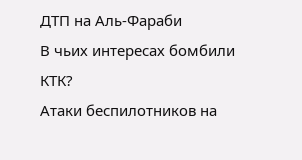ДТП на Аль-Фараби
В чьих интересах бомбили КТК?
Атаки беспилотников на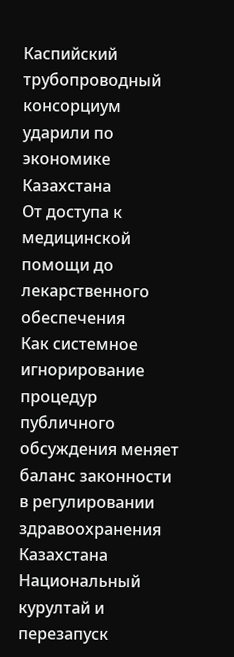Каспийский трубопроводный консорциум ударили по экономике Казахстана
От доступа к медицинской помощи до лекарственного обеспечения
Как системное игнорирование процедур публичного обсуждения меняет баланс законности в регулировании здравоохранения Казахстана
Национальный курултай и перезапуск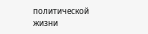политической жизни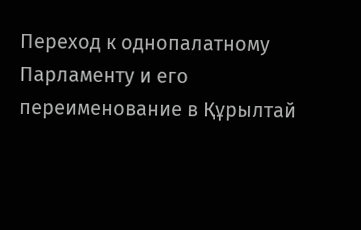Переход к однопалатному Парламенту и его переименование в Құрылтай